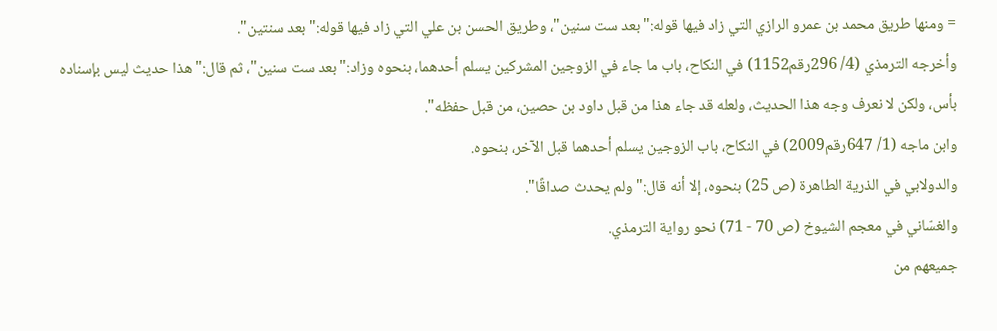= ومنها طريق محمد بن عمرو الرازي التي زاد فيها قوله:"بعد ست سنين"، وطريق الحسن بن علي التي زاد فيها قوله:"بعد سنتين".
وأخرجه الترمذي (4/ 296رقم1152) في النكاح، باب ما جاء في الزوجين المشركين يسلم أحدهما، بنحوه وزاد:"بعد ست سنين"، ثم قال:"هذا حديث ليس بإسناده بأس، ولكن لا نعرف وجه هذا الحديث، ولعله قد جاء هذا من قبل داود بن حصين، من قبل حفظه".
وابن ماجه (1/ 647رقم2009) في النكاح، باب الزوجين يسلم أحدهما قبل الآخر، بنحوه.
والدولابي في الذرية الطاهرة (ص 25) بنحوه، إلا أنه قال:"ولم يحدث صداقًا".
والغسّاني في معجم الشيوخ (ص 70 - 71) نحو رواية الترمذي.
جميعهم من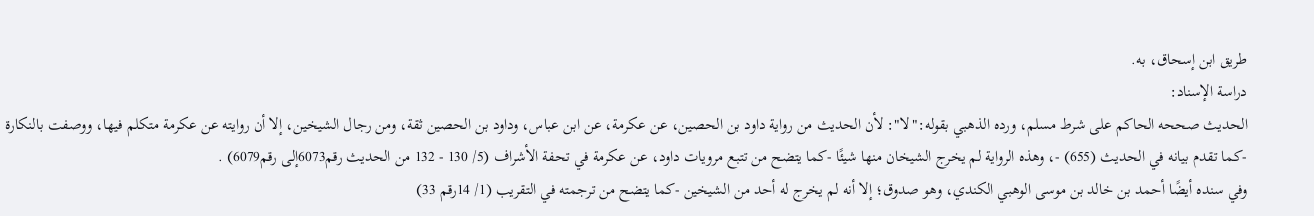طريق ابن إسحاق، به.
دراسة الإسناد:
الحديث صححه الحاكم على شرط مسلم، ورده الذهبي بقوله:"لا": لأن الحديث من رواية داود بن الحصين، عن عكرمة، عن ابن عباس، وداود بن الحصين ثقة، ومن رجال الشيخين، إلا أن روايته عن عكرمة متكلم فيها، ووصفت بالنكارة -كما تقدم بيانه في الحديث (655) -، وهذه الرواية لم يخرج الشيخان منها شيئًا -كما يتضح من تتبع مرويات داود، عن عكرمة في تحفة الأشراف (5/ 130 - 132 من الحديث رقم6073إلى رقم6079) .
وفي سنده أيضًا أحمد بن خالد بن موسى الوهبي الكندي، وهو صدوق؛ إلا أنه لم يخرج له أحد من الشيخين -كما يتضح من ترجمته في التقريب (1/ 14رقم 33)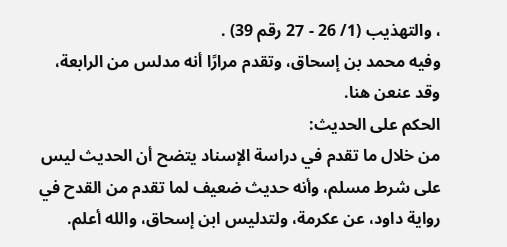، والتهذيب (1/ 26 - 27 رقم 39) .
وفيه محمد بن إسحاق، وتقدم مرارًا أنه مدلس من الرابعة، وقد عنعن هنا.
الحكم على الحديث:
من خلال ما تقدم في دراسة الإسناد يتضح أن الحديث ليس على شرط مسلم، وأنه حديث ضعيف لما تقدم من القدح في رواية داود، عن عكرمة، ولتدليس ابن إسحاق، والله أعلم.